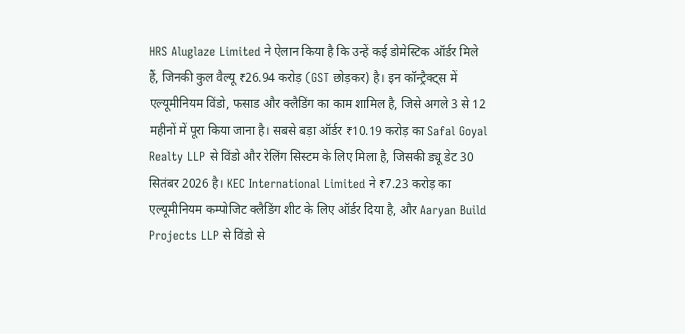HRS Aluglaze Limited ने ऐलान किया है कि उन्हें कई डोमेस्टिक ऑर्डर मिले हैं, जिनकी कुल वैल्यू ₹26.94 करोड़ (GST छोड़कर) है। इन कॉन्ट्रैक्ट्स में एल्यूमीनियम विंडो, फसाड और क्लैडिंग का काम शामिल है, जिसे अगले 3 से 12 महीनों में पूरा किया जाना है। सबसे बड़ा ऑर्डर ₹10.19 करोड़ का Safal Goyal Realty LLP से विंडो और रेलिंग सिस्टम के लिए मिला है, जिसकी ड्यू डेट 30 सितंबर 2026 है। KEC International Limited ने ₹7.23 करोड़ का एल्यूमीनियम कम्पोजिट क्लैडिंग शीट के लिए ऑर्डर दिया है, और Aaryan Build Projects LLP से विंडो से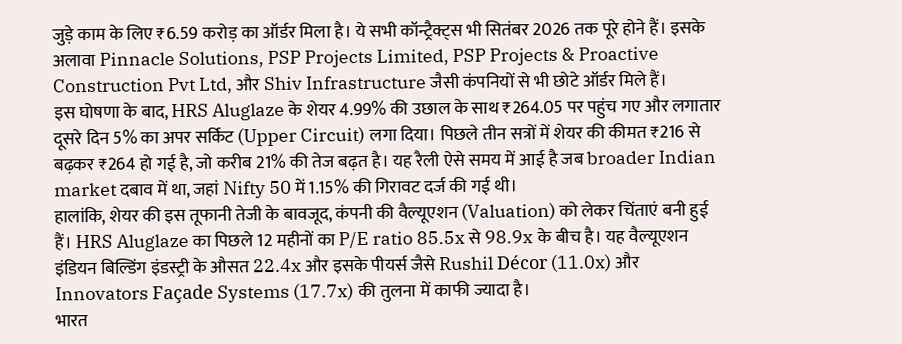जुड़े काम के लिए ₹6.59 करोड़ का ऑर्डर मिला है। ये सभी कॉन्ट्रैक्ट्स भी सितंबर 2026 तक पूरे होने हैं। इसके अलावा Pinnacle Solutions, PSP Projects Limited, PSP Projects & Proactive Construction Pvt Ltd, और Shiv Infrastructure जैसी कंपनियों से भी छोटे ऑर्डर मिले हैं।
इस घोषणा के बाद, HRS Aluglaze के शेयर 4.99% की उछाल के साथ ₹264.05 पर पहुंच गए और लगातार दूसरे दिन 5% का अपर सर्किट (Upper Circuit) लगा दिया। पिछले तीन सत्रों में शेयर की कीमत ₹216 से बढ़कर ₹264 हो गई है, जो करीब 21% की तेज बढ़त है। यह रैली ऐसे समय में आई है जब broader Indian market दबाव में था, जहां Nifty 50 में 1.15% की गिरावट दर्ज की गई थी।
हालांकि, शेयर की इस तूफानी तेजी के बावजूद, कंपनी की वैल्यूएशन (Valuation) को लेकर चिंताएं बनी हुई हैं। HRS Aluglaze का पिछले 12 महीनों का P/E ratio 85.5x से 98.9x के बीच है। यह वैल्यूएशन इंडियन बिल्डिंग इंडस्ट्री के औसत 22.4x और इसके पीयर्स जैसे Rushil Décor (11.0x) और Innovators Façade Systems (17.7x) की तुलना में काफी ज्यादा है।
भारत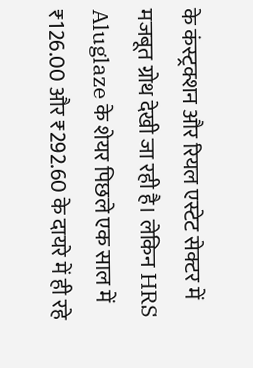के कंस्ट्रक्शन और रियल एस्टेट सेक्टर में मजबूत ग्रोथ देखी जा रही है। लेकिन HRS Aluglaze के शेयर पिछले एक साल में ₹126.00 और ₹292.60 के दायरे में ही रहे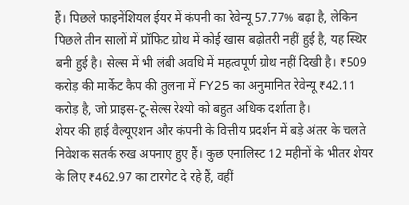हैं। पिछले फाइनेंशियल ईयर में कंपनी का रेवेन्यू 57.77% बढ़ा है, लेकिन पिछले तीन सालों में प्रॉफिट ग्रोथ में कोई खास बढ़ोतरी नहीं हुई है, यह स्थिर बनी हुई है। सेल्स में भी लंबी अवधि में महत्वपूर्ण ग्रोथ नहीं दिखी है। ₹509 करोड़ की मार्केट कैप की तुलना में FY25 का अनुमानित रेवेन्यू ₹42.11 करोड़ है, जो प्राइस-टू-सेल्स रेश्यो को बहुत अधिक दर्शाता है।
शेयर की हाई वैल्यूएशन और कंपनी के वित्तीय प्रदर्शन में बड़े अंतर के चलते निवेशक सतर्क रुख अपनाए हुए हैं। कुछ एनालिस्ट 12 महीनों के भीतर शेयर के लिए ₹462.97 का टारगेट दे रहे हैं, वहीं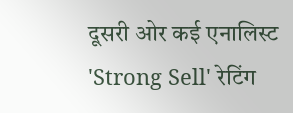दूसरी ओर कई एनालिस्ट 'Strong Sell' रेटिंग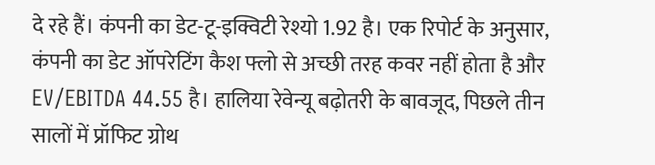दे रहे हैं। कंपनी का डेट-टू-इक्विटी रेश्यो 1.92 है। एक रिपोर्ट के अनुसार, कंपनी का डेट ऑपरेटिंग कैश फ्लो से अच्छी तरह कवर नहीं होता है और EV/EBITDA 44.55 है। हालिया रेवेन्यू बढ़ोतरी के बावजूद, पिछले तीन सालों में प्रॉफिट ग्रोथ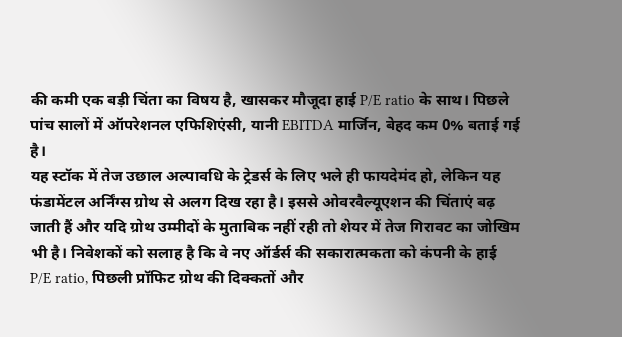की कमी एक बड़ी चिंता का विषय है, खासकर मौजूदा हाई P/E ratio के साथ। पिछले पांच सालों में ऑपरेशनल एफिशिएंसी, यानी EBITDA मार्जिन, बेहद कम 0% बताई गई है।
यह स्टॉक में तेज उछाल अल्पावधि के ट्रेडर्स के लिए भले ही फायदेमंद हो, लेकिन यह फंडामेंटल अर्निंग्स ग्रोथ से अलग दिख रहा है। इससे ओवरवैल्यूएशन की चिंताएं बढ़ जाती हैं और यदि ग्रोथ उम्मीदों के मुताबिक नहीं रही तो शेयर में तेज गिरावट का जोखिम भी है। निवेशकों को सलाह है कि वे नए ऑर्डर्स की सकारात्मकता को कंपनी के हाई P/E ratio, पिछली प्रॉफिट ग्रोथ की दिक्कतों और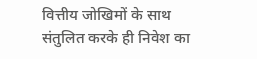वित्तीय जोखिमों के साथ संतुलित करके ही निवेश का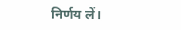निर्णय लें।